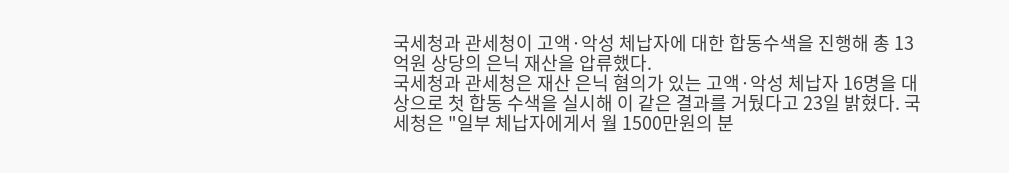국세청과 관세청이 고액·악성 체납자에 대한 합동수색을 진행해 총 13억원 상당의 은닉 재산을 압류했다.
국세청과 관세청은 재산 은닉 혐의가 있는 고액·악성 체납자 16명을 대상으로 첫 합동 수색을 실시해 이 같은 결과를 거뒀다고 23일 밝혔다. 국세청은 "일부 체납자에게서 월 1500만원의 분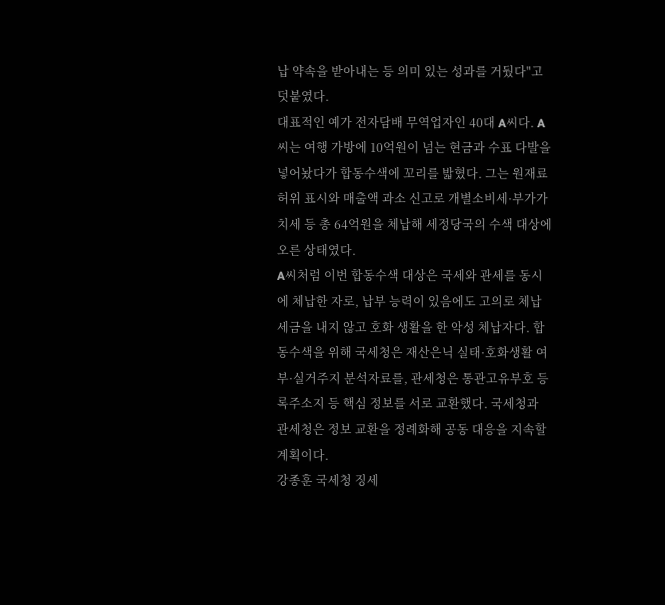납 약속을 받아내는 등 의미 있는 성과를 거뒀다"고 덧붙였다.
대표적인 예가 전자담배 무역업자인 40대 A씨다. A씨는 여행 가방에 10억원이 넘는 현금과 수표 다발을 넣어놨다가 합동수색에 꼬리를 밟혔다. 그는 원재료 허위 표시와 매출액 과소 신고로 개별소비세·부가가치세 등 총 64억원을 체납해 세정당국의 수색 대상에 오른 상태였다.
A씨처럼 이번 합동수색 대상은 국세와 관세를 동시에 체납한 자로, 납부 능력이 있음에도 고의로 체납 세금을 내지 않고 호화 생활을 한 악성 체납자다. 합동수색을 위해 국세청은 재산은닉 실태·호화생활 여부·실거주지 분석자료를, 관세청은 통관고유부호 등록주소지 등 핵심 정보를 서로 교환했다. 국세청과 관세청은 정보 교환을 정례화해 공동 대응을 지속할 계획이다.
강종훈 국세청 징세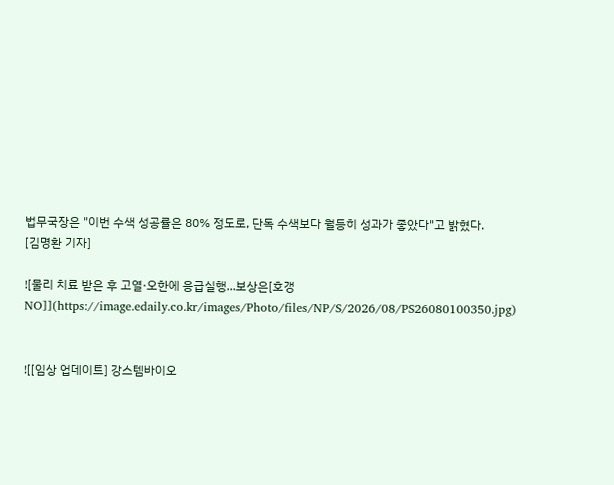법무국장은 "이번 수색 성공률은 80% 정도로, 단독 수색보다 월등히 성과가 좋았다"고 밝혔다.
[김명환 기자]

![물리 치료 받은 후 고열·오한에 응급실행...보상은[호갱NO]](https://image.edaily.co.kr/images/Photo/files/NP/S/2026/08/PS26080100350.jpg)


![[임상 업데이트] 강스템바이오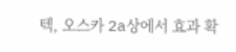텍, 오스카 2a상에서 효과 확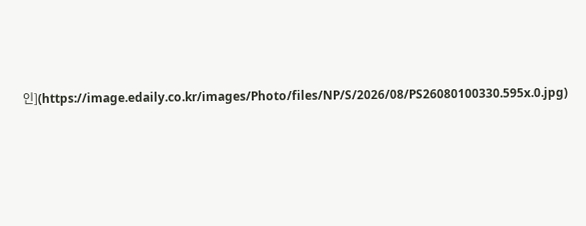인](https://image.edaily.co.kr/images/Photo/files/NP/S/2026/08/PS26080100330.595x.0.jpg)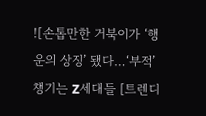![손톱만한 거북이가 ‘행운의 상징’ 됐다…‘부적’ 챙기는 Z세대들 [트렌디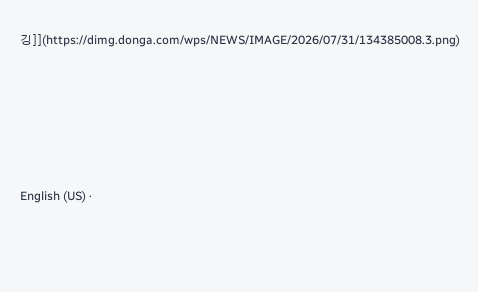깅]](https://dimg.donga.com/wps/NEWS/IMAGE/2026/07/31/134385008.3.png)








English (US) ·